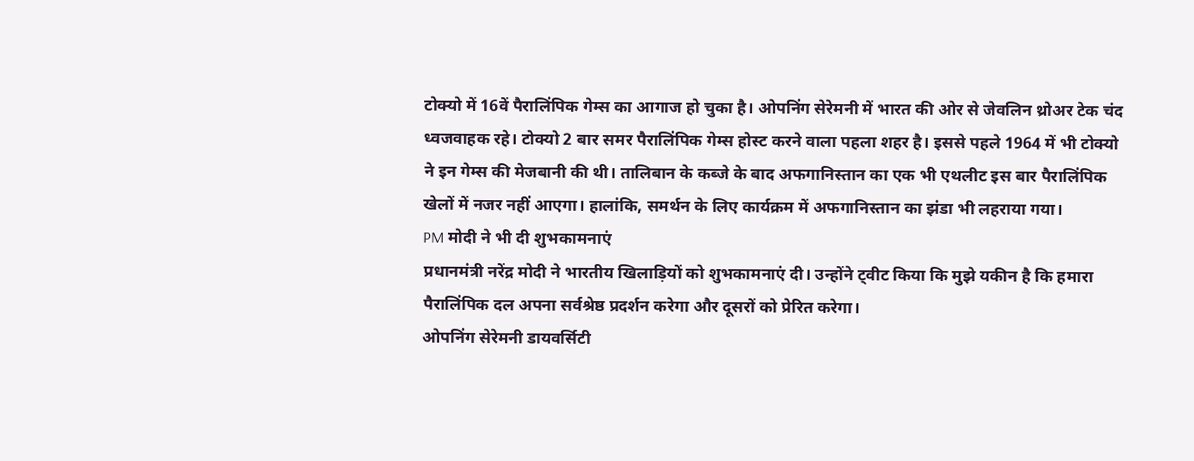टोक्यो में 16वें पैरालिंपिक गेम्स का आगाज हो चुका है। ओपनिंग सेरेमनी में भारत की ओर से जेवलिन थ्रोअर टेक चंद ध्वजवाहक रहे। टोक्यो 2 बार समर पैरालिंपिक गेम्स होस्ट करने वाला पहला शहर है। इससे पहले 1964 में भी टोक्यो ने इन गेम्स की मेजबानी की थी। तालिबान के कब्जे के बाद अफगानिस्तान का एक भी एथलीट इस बार पैरालिंपिक खेलों में नजर नहीं आएगा। हालांकि, समर्थन के लिए कार्यक्रम में अफगानिस्तान का झंडा भी लहराया गया।
PM मोदी ने भी दी शुभकामनाएं
प्रधानमंत्री नरेंद्र मोदी ने भारतीय खिलाड़ियों को शुभकामनाएं दी। उन्होंने ट्वीट किया कि मुझे यकीन है कि हमारा पैरालिंपिक दल अपना सर्वश्रेष्ठ प्रदर्शन करेगा और दूसरों को प्रेरित करेगा।
ओपनिंग सेरेमनी डायवर्सिटी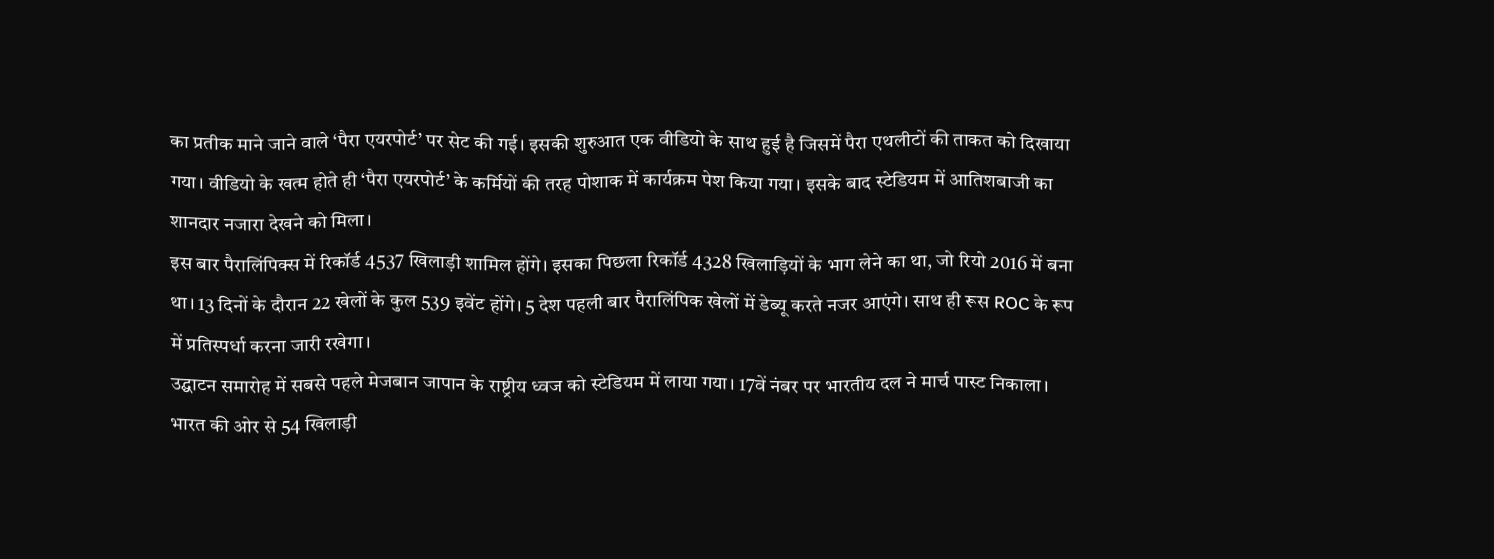का प्रतीक माने जाने वाले ‘पैरा एयरपोर्ट’ पर सेट की गई। इसकी शुरुआत एक वीडियो के साथ हुई है जिसमें पैरा एथलीटों की ताकत को दिखाया गया। वीडियो के खत्म होते ही ‘पैरा एयरपोर्ट’ के कर्मियों की तरह पोशाक में कार्यक्रम पेश किया गया। इसके बाद स्टेडियम में आतिशबाजी का शानदार नजारा देखने को मिला।
इस बार पैरालिंपिक्स में रिकॉर्ड 4537 खिलाड़ी शामिल होंगे। इसका पिछला रिकॉर्ड 4328 खिलाड़ियों के भाग लेने का था, जो रियो 2016 में बना था। 13 दिनों के दौरान 22 खेलों के कुल 539 इवेंट होंगे। 5 देश पहली बार पैरालिंपिक खेलों में डेब्यू करते नजर आएंगे। साथ ही रूस ROC के रूप में प्रतिस्पर्धा करना जारी रखेगा।
उद्घाटन समारोह में सबसे पहले मेजबान जापान के राष्ट्रीय ध्वज को स्टेडियम में लाया गया। 17वें नंबर पर भारतीय दल ने मार्च पास्ट निकाला। भारत की ओर से 54 खिलाड़ी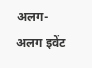अलग-अलग इवेंट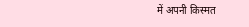में अपनी किस्मत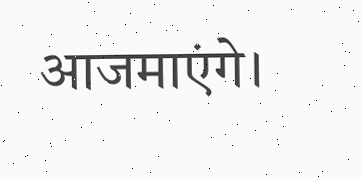आजमाएंगे।